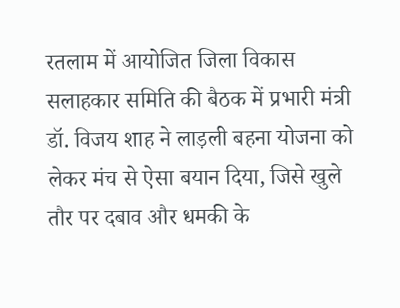रतलाम में आयोजित जिला विकास सलाहकार समिति की बैठक में प्रभारी मंत्री डॉ. विजय शाह ने लाड़ली बहना योजना को लेकर मंच से ऐसा बयान दिया, जिसे खुले तौर पर दबाव और धमकी के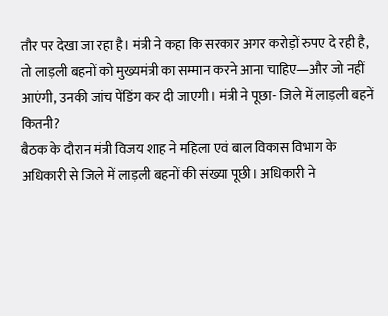तौर पर देखा जा रहा है। मंत्री ने कहा कि सरकार अगर करोड़ों रुपए दे रही है, तो लाड़ली बहनों को मुख्यमंत्री का सम्मान करने आना चाहिए—और जो नहीं आएंगी, उनकी जांच पेंडिंग कर दी जाएगी। मंत्री ने पूछा- जिले में लाड़ली बहनें कितनी?
बैठक के दौरान मंत्री विजय शाह ने महिला एवं बाल विकास विभाग के अधिकारी से जिले में लाड़ली बहनों की संख्या पूछी। अधिकारी ने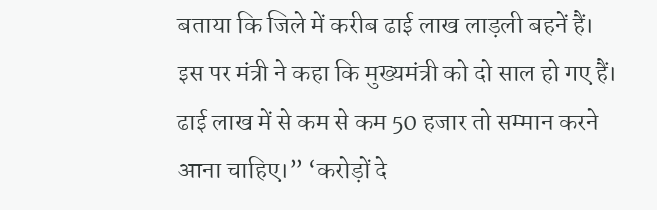बताया कि जिले में करीब ढाई लाख लाड़ली बहनें हैं। इस पर मंत्री ने कहा कि मुख्यमंत्री को दो साल हो गए हैं। ढाई लाख में से कम से कम 50 हजार तो सम्मान करने आना चाहिए।” ‘करोड़ों दे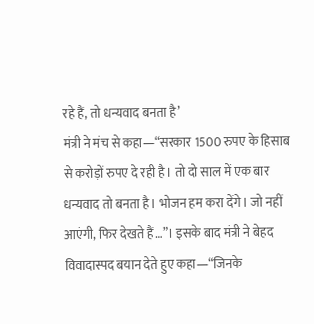रहे हैं, तो धन्यवाद बनता है’
मंत्री ने मंच से कहा—“सरकार 1500 रुपए के हिसाब से करोड़ों रुपए दे रही है। तो दो साल में एक बार धन्यवाद तो बनता है। भोजन हम करा देंगे। जो नहीं आएंगी, फिर देखते हैं…”। इसके बाद मंत्री ने बेहद विवादास्पद बयान देते हुए कहा—“जिनके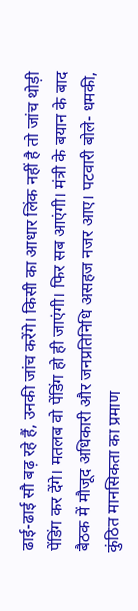ढाई-ढाई सौ बढ़ रहे हैं, उनकी जांच करेंगे। किसी का आधार लिंक नहीं है तो जांच थोड़ी पेंडिंग कर देंगे। मतलब वो पेंडिंग हो ही जाएंगी। फिर सब आएंगी। मंत्री के बयान के बाद बैठक में मौजूद अधिकारी और जनप्रतिनिधि असहज नजर आए। पटवारी बोले- धमकी, कुंठित मानसिकता का प्रमाण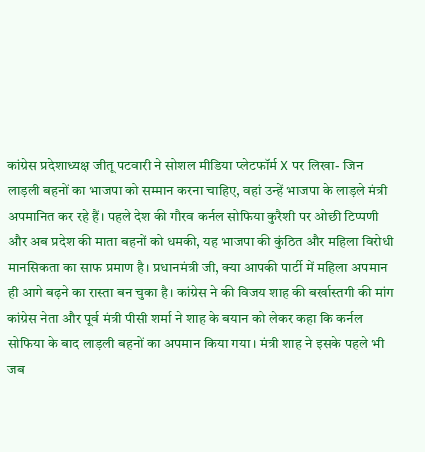कांग्रेस प्रदेशाध्यक्ष जीतू पटवारी ने सोशल मीडिया प्लेटफॉर्म X पर लिखा- जिन लाड़ली बहनों का भाजपा को सम्मान करना चाहिए, वहां उन्हें भाजपा के लाड़ले मंत्री अपमानित कर रहे हैं। पहले देश की गौरव कर्नल सोफिया कुरैशी पर ओछी टिप्पणी और अब प्रदेश की माता बहनों को धमकी, यह भाजपा की कुंठित और महिला विरोधी मानसिकता का साफ प्रमाण है। प्रधानमंत्री जी, क्या आपकी पार्टी में महिला अपमान ही आगे बढ़ने का रास्ता बन चुका है। कांग्रेस ने की विजय शाह की बर्खास्तगी की मांग
कांग्रेस नेता और पूर्व मंत्री पीसी शर्मा ने शाह के बयान को लेकर कहा कि कर्नल सोफिया के बाद लाड़ली बहनों का अपमान किया गया। मंत्री शाह ने इसके पहले भी जब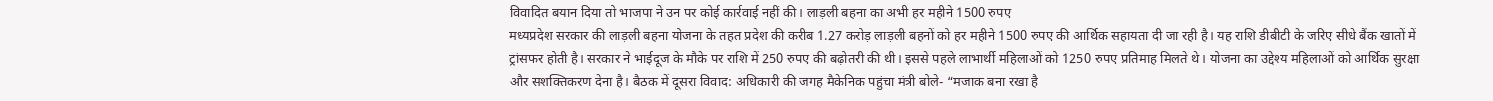विवादित बयान दिया तो भाजपा ने उन पर कोई कार्रवाई नहीं की। लाड़ली बहना का अभी हर महीने 1500 रुपए
मध्यप्रदेश सरकार की लाड़ली बहना योजना के तहत प्रदेश की करीब 1.27 करोड़ लाड़ली बहनों को हर महीने 1500 रुपए की आर्थिक सहायता दी जा रही है। यह राशि डीबीटी के जरिए सीधे बैंक खातों में ट्रांसफर होती है। सरकार ने भाईदूज के मौके पर राशि में 250 रुपए की बढ़ोतरी की थी। इससे पहले लाभार्थी महिलाओं को 1250 रुपए प्रतिमाह मिलते थे। योजना का उद्देश्य महिलाओं को आर्थिक सुरक्षा और सशक्तिकरण देना है। बैठक में दूसरा विवाद: अधिकारी की जगह मैकेनिक पहुंचा मंत्री बोले- “मजाक बना रखा है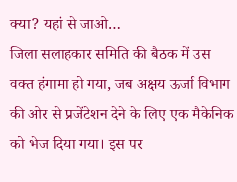क्या? यहां से जाओ…
जिला सलाहकार समिति की बैठक में उस वक्त हंगामा हो गया, जब अक्षय ऊर्जा विभाग की ओर से प्रजेंटेशन देने के लिए एक मैकेनिक को भेज दिया गया। इस पर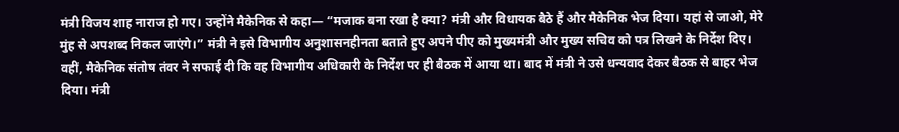मंत्री विजय शाह नाराज हो गए। उन्होंने मैकेनिक से कहा— “मजाक बना रखा है क्या? मंत्री और विधायक बैठे हैं और मैकेनिक भेज दिया। यहां से जाओ, मेरे मुंह से अपशब्द निकल जाएंगे।” मंत्री ने इसे विभागीय अनुशासनहीनता बताते हुए अपने पीए को मुख्यमंत्री और मुख्य सचिव को पत्र लिखने के निर्देश दिए। वहीं, मैकेनिक संतोष तंवर ने सफाई दी कि वह विभागीय अधिकारी के निर्देश पर ही बैठक में आया था। बाद में मंत्री ने उसे धन्यवाद देकर बैठक से बाहर भेज दिया। मंत्री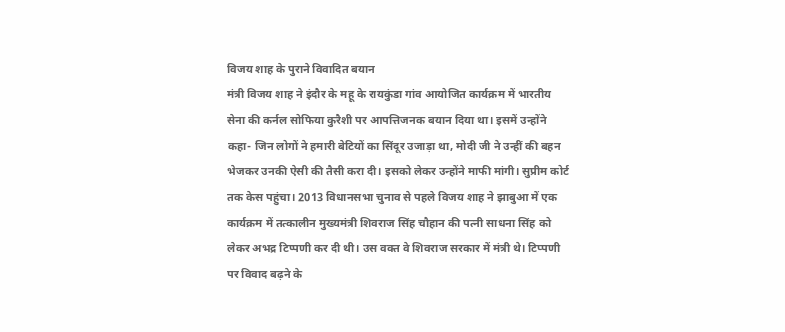विजय शाह के पुराने विवादित बयान
मंत्री विजय शाह ने इंदौर के महू के रायकुंडा गांव आयोजित कार्यक्रम में भारतीय सेना की कर्नल सोफिया कुरैशी पर आपत्तिजनक बयान दिया था। इसमें उन्होंने कहा- जिन लोगों ने हमारी बेटियों का सिंदूर उजाड़ा था, मोदी जी ने उन्हीं की बहन भेजकर उनकी ऐसी की तैसी करा दी। इसको लेकर उन्होंने माफी मांगी। सुप्रीम कोर्ट तक केस पहुंचा। 2013 विधानसभा चुनाव से पहले विजय शाह ने झाबुआ में एक कार्यक्रम में तत्कालीन मुख्यमंत्री शिवराज सिंह चौहान की पत्नी साधना सिंह को लेकर अभद्र टिप्पणी कर दी थी। उस वक्त वे शिवराज सरकार में मंत्री थे। टिप्पणी पर विवाद बढ़ने के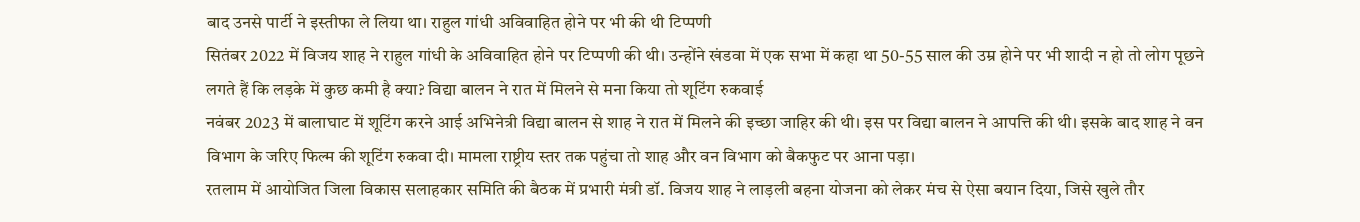बाद उनसे पार्टी ने इस्तीफा ले लिया था। राहुल गांधी अविवाहित होने पर भी की थी टिप्पणी
सितंबर 2022 में विजय शाह ने राहुल गांधी के अविवाहित होने पर टिप्पणी की थी। उन्होंने खंडवा में एक सभा में कहा था 50-55 साल की उम्र होने पर भी शादी न हो तो लोग पूछने लगते हैं कि लड़के में कुछ कमी है क्या? विद्या बालन ने रात में मिलने से मना किया तो शूटिंग रुकवाई
नवंबर 2023 में बालाघाट में शूटिंग करने आई अभिनेत्री विद्या बालन से शाह ने रात में मिलने की इच्छा जाहिर की थी। इस पर विद्या बालन ने आपत्ति की थी। इसके बाद शाह ने वन विभाग के जरिए फिल्म की शूटिंग रुकवा दी। मामला राष्ट्रीय स्तर तक पहुंचा तो शाह और वन विभाग को बैकफुट पर आना पड़ा।
रतलाम में आयोजित जिला विकास सलाहकार समिति की बैठक में प्रभारी मंत्री डॉ. विजय शाह ने लाड़ली बहना योजना को लेकर मंच से ऐसा बयान दिया, जिसे खुले तौर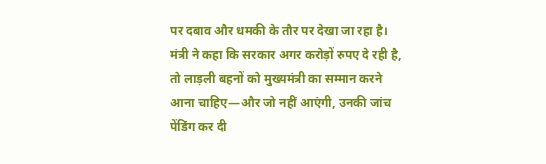पर दबाव और धमकी के तौर पर देखा जा रहा है। मंत्री ने कहा कि सरकार अगर करोड़ों रुपए दे रही है, तो लाड़ली बहनों को मुख्यमंत्री का सम्मान करने आना चाहिए—और जो नहीं आएंगी, उनकी जांच पेंडिंग कर दी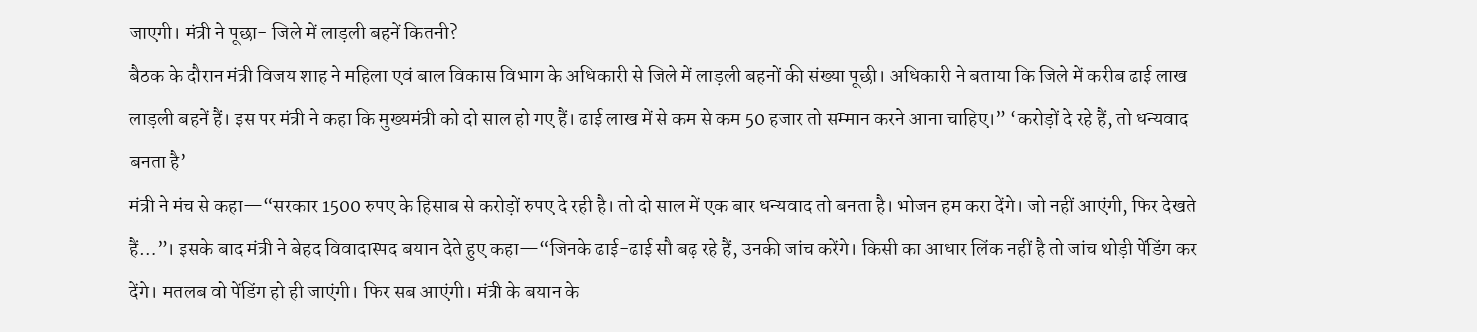जाएगी। मंत्री ने पूछा- जिले में लाड़ली बहनें कितनी?
बैठक के दौरान मंत्री विजय शाह ने महिला एवं बाल विकास विभाग के अधिकारी से जिले में लाड़ली बहनों की संख्या पूछी। अधिकारी ने बताया कि जिले में करीब ढाई लाख लाड़ली बहनें हैं। इस पर मंत्री ने कहा कि मुख्यमंत्री को दो साल हो गए हैं। ढाई लाख में से कम से कम 50 हजार तो सम्मान करने आना चाहिए।” ‘करोड़ों दे रहे हैं, तो धन्यवाद बनता है’
मंत्री ने मंच से कहा—“सरकार 1500 रुपए के हिसाब से करोड़ों रुपए दे रही है। तो दो साल में एक बार धन्यवाद तो बनता है। भोजन हम करा देंगे। जो नहीं आएंगी, फिर देखते हैं…”। इसके बाद मंत्री ने बेहद विवादास्पद बयान देते हुए कहा—“जिनके ढाई-ढाई सौ बढ़ रहे हैं, उनकी जांच करेंगे। किसी का आधार लिंक नहीं है तो जांच थोड़ी पेंडिंग कर देंगे। मतलब वो पेंडिंग हो ही जाएंगी। फिर सब आएंगी। मंत्री के बयान के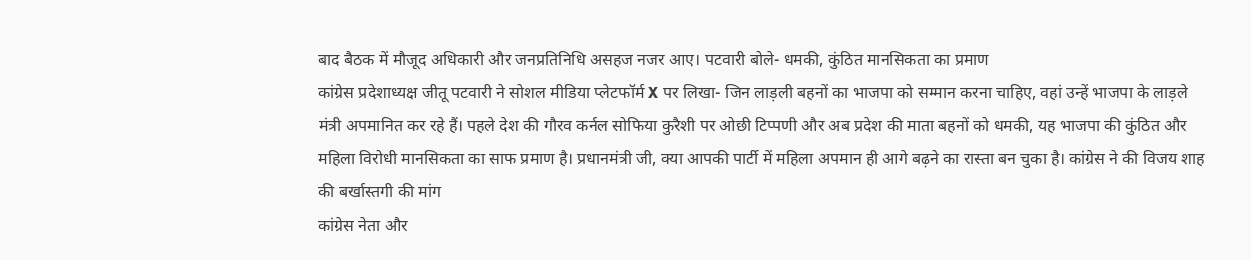बाद बैठक में मौजूद अधिकारी और जनप्रतिनिधि असहज नजर आए। पटवारी बोले- धमकी, कुंठित मानसिकता का प्रमाण
कांग्रेस प्रदेशाध्यक्ष जीतू पटवारी ने सोशल मीडिया प्लेटफॉर्म X पर लिखा- जिन लाड़ली बहनों का भाजपा को सम्मान करना चाहिए, वहां उन्हें भाजपा के लाड़ले मंत्री अपमानित कर रहे हैं। पहले देश की गौरव कर्नल सोफिया कुरैशी पर ओछी टिप्पणी और अब प्रदेश की माता बहनों को धमकी, यह भाजपा की कुंठित और महिला विरोधी मानसिकता का साफ प्रमाण है। प्रधानमंत्री जी, क्या आपकी पार्टी में महिला अपमान ही आगे बढ़ने का रास्ता बन चुका है। कांग्रेस ने की विजय शाह की बर्खास्तगी की मांग
कांग्रेस नेता और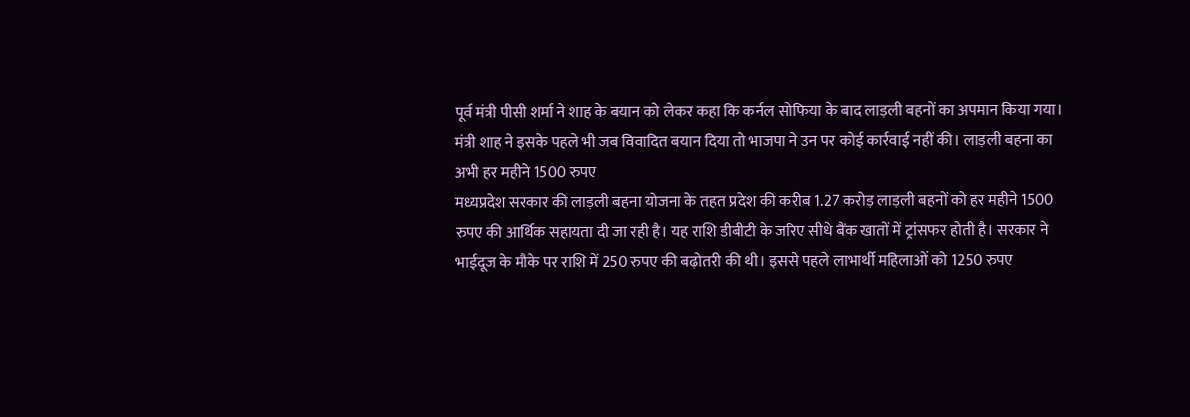पूर्व मंत्री पीसी शर्मा ने शाह के बयान को लेकर कहा कि कर्नल सोफिया के बाद लाड़ली बहनों का अपमान किया गया। मंत्री शाह ने इसके पहले भी जब विवादित बयान दिया तो भाजपा ने उन पर कोई कार्रवाई नहीं की। लाड़ली बहना का अभी हर महीने 1500 रुपए
मध्यप्रदेश सरकार की लाड़ली बहना योजना के तहत प्रदेश की करीब 1.27 करोड़ लाड़ली बहनों को हर महीने 1500 रुपए की आर्थिक सहायता दी जा रही है। यह राशि डीबीटी के जरिए सीधे बैंक खातों में ट्रांसफर होती है। सरकार ने भाईदूज के मौके पर राशि में 250 रुपए की बढ़ोतरी की थी। इससे पहले लाभार्थी महिलाओं को 1250 रुपए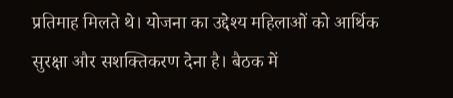प्रतिमाह मिलते थे। योजना का उद्देश्य महिलाओं को आर्थिक सुरक्षा और सशक्तिकरण देना है। बैठक में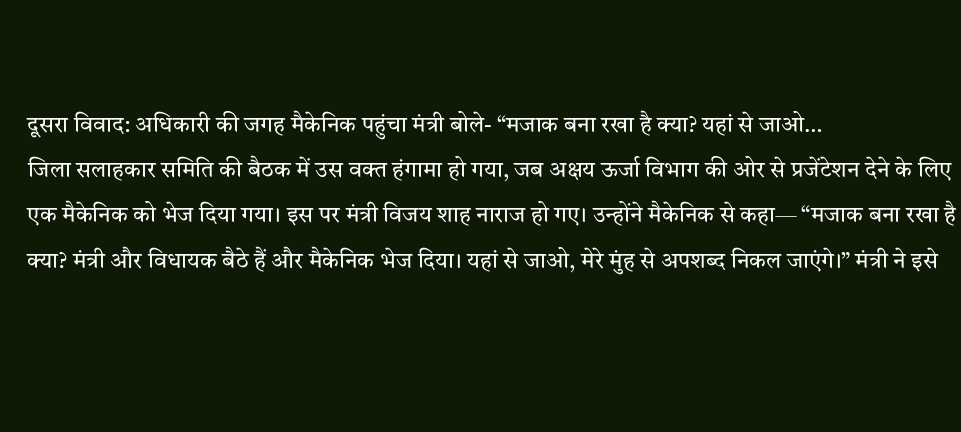दूसरा विवाद: अधिकारी की जगह मैकेनिक पहुंचा मंत्री बोले- “मजाक बना रखा है क्या? यहां से जाओ…
जिला सलाहकार समिति की बैठक में उस वक्त हंगामा हो गया, जब अक्षय ऊर्जा विभाग की ओर से प्रजेंटेशन देने के लिए एक मैकेनिक को भेज दिया गया। इस पर मंत्री विजय शाह नाराज हो गए। उन्होंने मैकेनिक से कहा— “मजाक बना रखा है क्या? मंत्री और विधायक बैठे हैं और मैकेनिक भेज दिया। यहां से जाओ, मेरे मुंह से अपशब्द निकल जाएंगे।” मंत्री ने इसे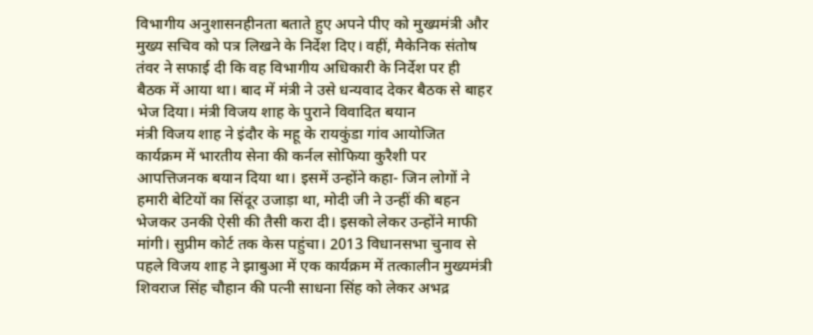विभागीय अनुशासनहीनता बताते हुए अपने पीए को मुख्यमंत्री और मुख्य सचिव को पत्र लिखने के निर्देश दिए। वहीं, मैकेनिक संतोष तंवर ने सफाई दी कि वह विभागीय अधिकारी के निर्देश पर ही बैठक में आया था। बाद में मंत्री ने उसे धन्यवाद देकर बैठक से बाहर भेज दिया। मंत्री विजय शाह के पुराने विवादित बयान
मंत्री विजय शाह ने इंदौर के महू के रायकुंडा गांव आयोजित कार्यक्रम में भारतीय सेना की कर्नल सोफिया कुरैशी पर आपत्तिजनक बयान दिया था। इसमें उन्होंने कहा- जिन लोगों ने हमारी बेटियों का सिंदूर उजाड़ा था, मोदी जी ने उन्हीं की बहन भेजकर उनकी ऐसी की तैसी करा दी। इसको लेकर उन्होंने माफी मांगी। सुप्रीम कोर्ट तक केस पहुंचा। 2013 विधानसभा चुनाव से पहले विजय शाह ने झाबुआ में एक कार्यक्रम में तत्कालीन मुख्यमंत्री शिवराज सिंह चौहान की पत्नी साधना सिंह को लेकर अभद्र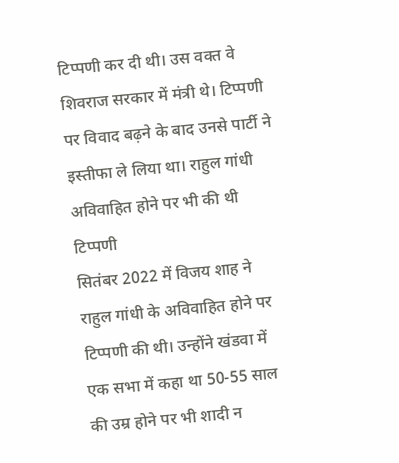टिप्पणी कर दी थी। उस वक्त वे शिवराज सरकार में मंत्री थे। टिप्पणी पर विवाद बढ़ने के बाद उनसे पार्टी ने इस्तीफा ले लिया था। राहुल गांधी अविवाहित होने पर भी की थी टिप्पणी
सितंबर 2022 में विजय शाह ने राहुल गांधी के अविवाहित होने पर टिप्पणी की थी। उन्होंने खंडवा में एक सभा में कहा था 50-55 साल की उम्र होने पर भी शादी न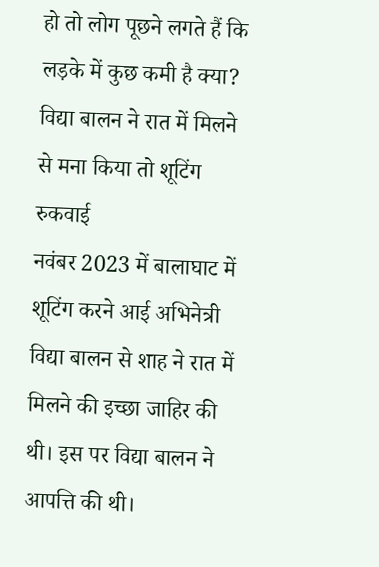हो तो लोग पूछने लगते हैं कि लड़के में कुछ कमी है क्या? विद्या बालन ने रात में मिलने से मना किया तो शूटिंग रुकवाई
नवंबर 2023 में बालाघाट में शूटिंग करने आई अभिनेत्री विद्या बालन से शाह ने रात में मिलने की इच्छा जाहिर की थी। इस पर विद्या बालन ने आपत्ति की थी।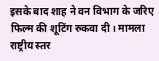इसके बाद शाह ने वन विभाग के जरिए फिल्म की शूटिंग रुकवा दी। मामला राष्ट्रीय स्तर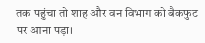तक पहुंचा तो शाह और वन विभाग को बैकफुट पर आना पड़ा।